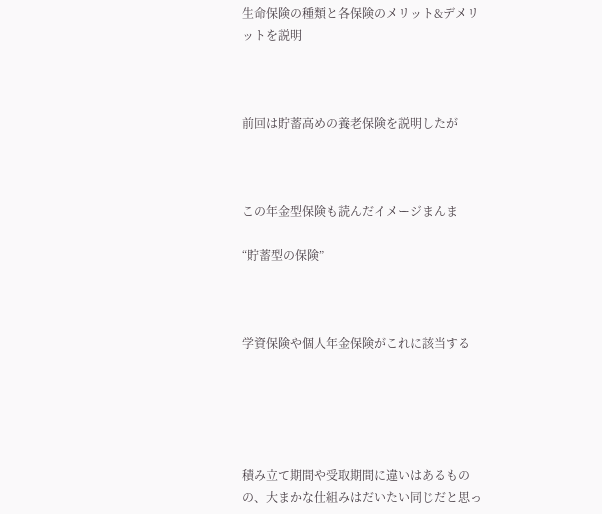生命保険の種類と各保険のメリット&デメリットを説明



前回は貯蓄高めの養老保険を説明したが



この年金型保険も読んだイメージまんま

“貯蓄型の保険”



学資保険や個人年金保険がこれに該当する





積み立て期間や受取期間に違いはあるものの、大まかな仕組みはだいたい同じだと思っ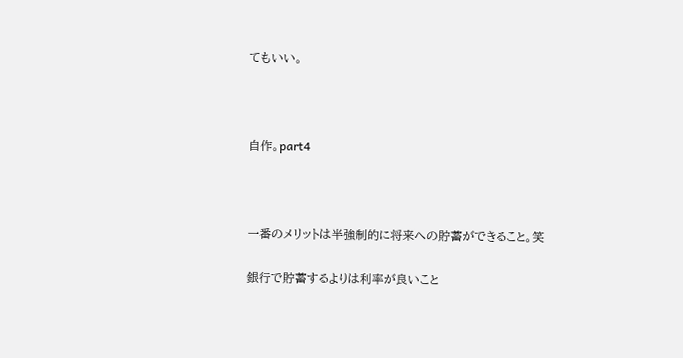てもいい。



自作。part4



一番のメリットは半強制的に将来への貯蓄ができること。笑

銀行で貯蓄するよりは利率が良いこと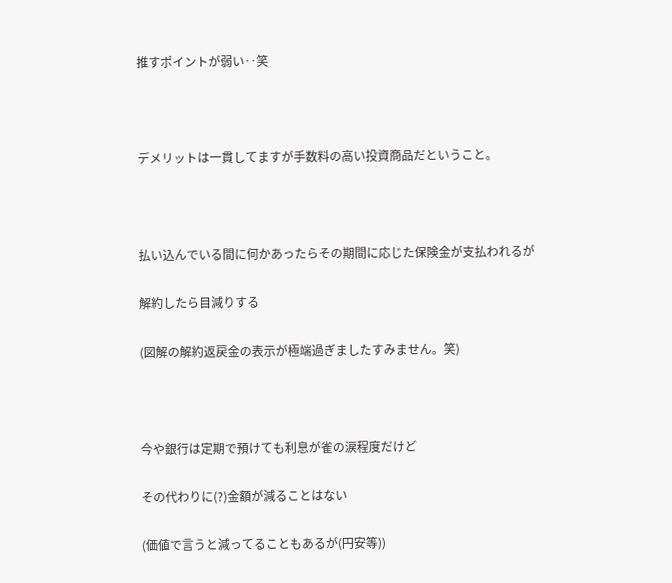推すポイントが弱い‥笑



デメリットは一貫してますが手数料の高い投資商品だということ。



払い込んでいる間に何かあったらその期間に応じた保険金が支払われるが

解約したら目減りする

(図解の解約返戻金の表示が極端過ぎましたすみません。笑)



今や銀行は定期で預けても利息が雀の涙程度だけど

その代わりに(?)金額が減ることはない

(価値で言うと減ってることもあるが(円安等))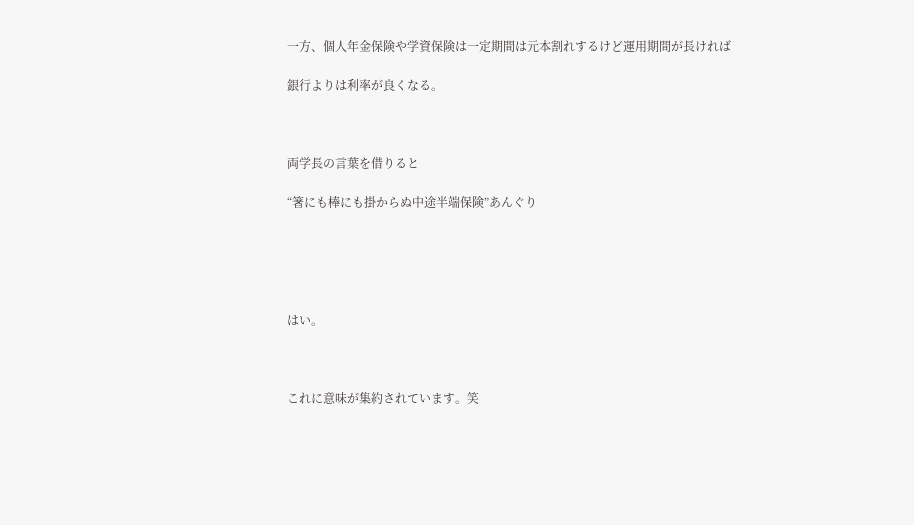一方、個人年金保険や学資保険は一定期間は元本割れするけど運用期間が長ければ

銀行よりは利率が良くなる。



両学長の言葉を借りると

“箸にも棒にも掛からぬ中途半端保険”あんぐり





はい。



これに意味が集約されています。笑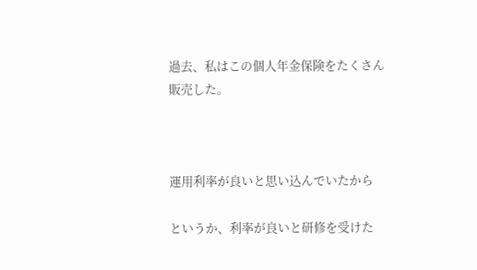過去、私はこの個人年金保険をたくさん販売した。



運用利率が良いと思い込んでいたから

というか、利率が良いと研修を受けた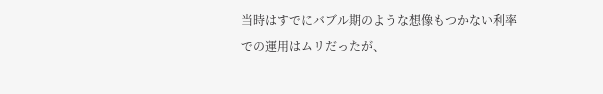当時はすでにバブル期のような想像もつかない利率での運用はムリだったが、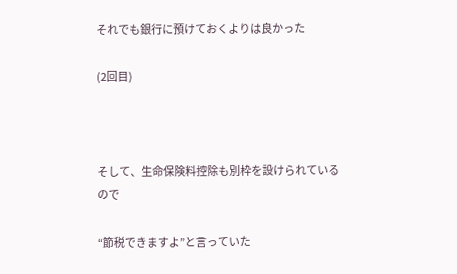それでも銀行に預けておくよりは良かった

(2回目)



そして、生命保険料控除も別枠を設けられているので

“節税できますよ”と言っていた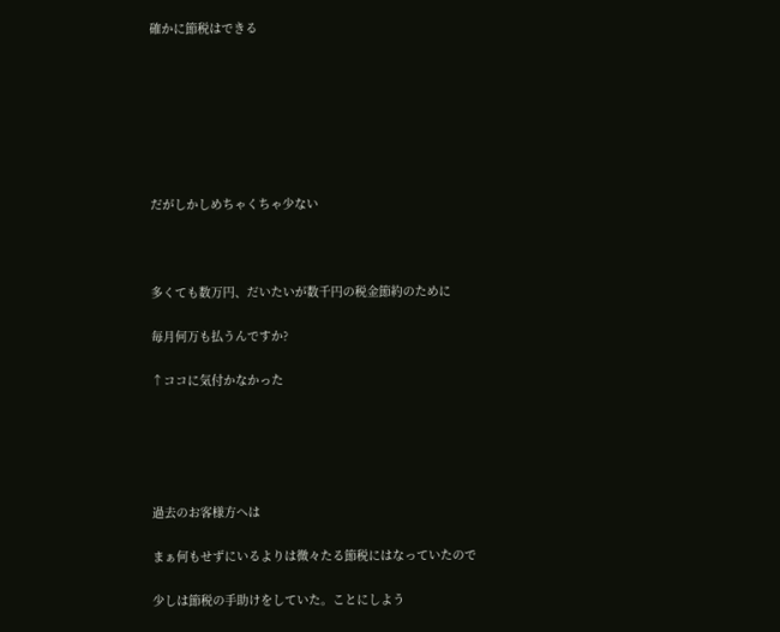確かに節税はできる







だがしかしめちゃくちゃ少ない



多くても数万円、だいたいが数千円の税金節約のために

毎月何万も払うんですか?

↑ココに気付かなかった





過去のお客様方へは

まぁ何もせずにいるよりは微々たる節税にはなっていたので

少しは節税の手助けをしていた。ことにしよう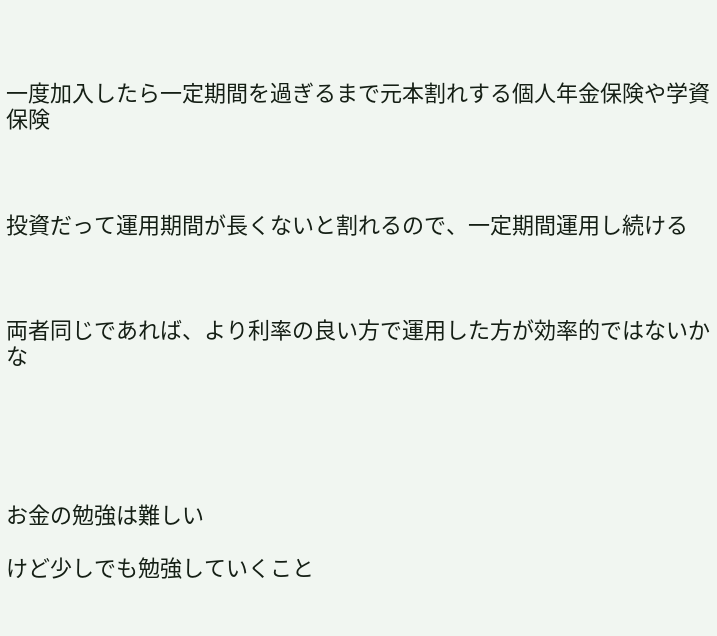一度加入したら一定期間を過ぎるまで元本割れする個人年金保険や学資保険



投資だって運用期間が長くないと割れるので、一定期間運用し続ける



両者同じであれば、より利率の良い方で運用した方が効率的ではないかな





お金の勉強は難しい

けど少しでも勉強していくこと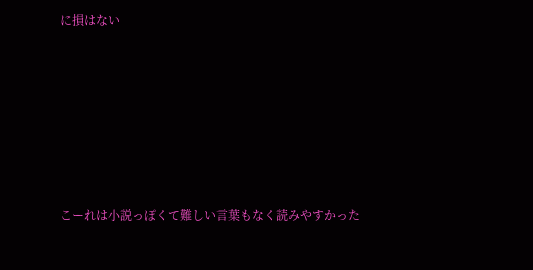に損はない









こーれは小説っぽくて難しい言葉もなく読みやすかった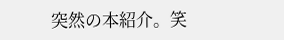突然の本紹介。笑